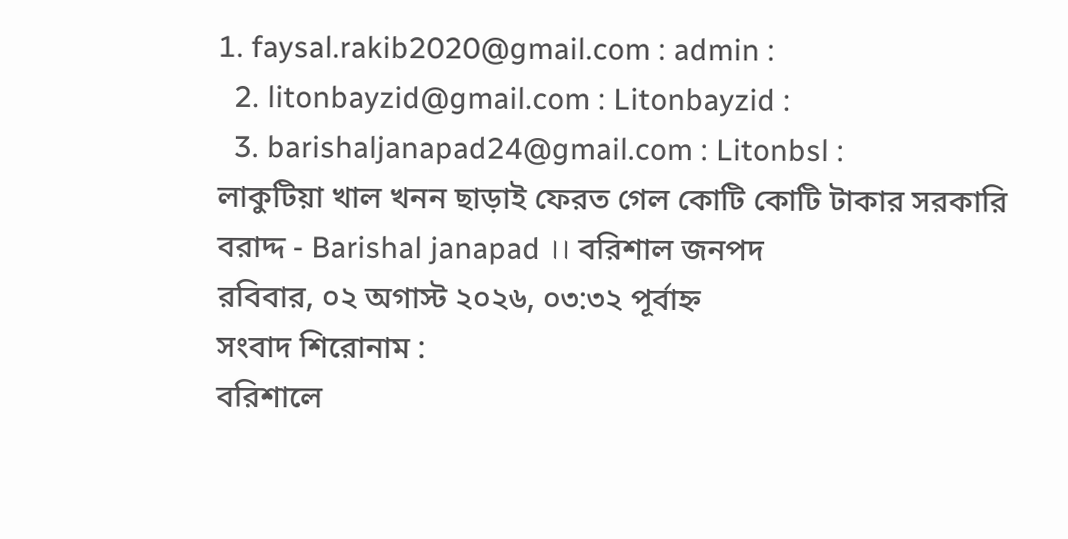1. faysal.rakib2020@gmail.com : admin :
  2. litonbayzid@gmail.com : Litonbayzid :
  3. barishaljanapad24@gmail.com : Litonbsl :
লাকুটিয়া খাল খনন ছাড়াই ফেরত গেল কোটি কোটি টাকার সরকারি বরাদ্দ - Barishal janapad ।। বরিশাল জনপদ
রবিবার, ০২ অগাস্ট ২০২৬, ০৩:৩২ পূর্বাহ্ন
সংবাদ শিরোনাম :
বরিশালে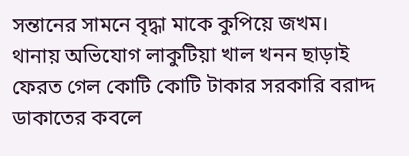সন্তানের সামনে বৃদ্ধা মাকে কুপিয়ে জখম। থানায় অভিযোগ লাকুটিয়া খাল খনন ছাড়াই ফেরত গেল কোটি কোটি টাকার সরকারি বরাদ্দ ডাকাতের কবলে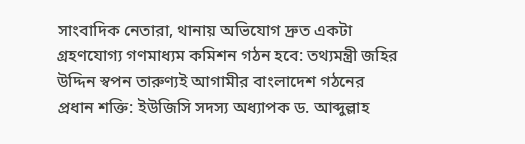সাংবাদিক নেতারা, থানায় অভিযোগ দ্রুত একটা গ্রহণযোগ্য গণমাধ্যম কমিশন গঠন হবে: তথ্যমন্ত্রী জহির উদ্দিন স্বপন তারুণ্যই আগামীর বাংলাদেশ গঠনের প্রধান শক্তি: ইউজিসি সদস্য অধ্যাপক ড. আব্দুল্লাহ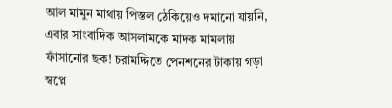আল মামুন মাথায় পিস্তল ঠেকিয়েও দমানো যায়নি, এবার সাংবাদিক আসলামকে মাদক মামলায় ফাঁসানোর ছক! চরামদ্দিতে পেনশনের টাকায় গড়া স্বপ্নে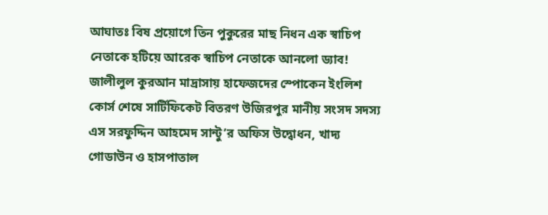আঘাতঃ বিষ প্রয়োগে তিন পুকুরের মাছ নিধন এক স্বাচিপ নেতাকে হটিয়ে আরেক স্বাচিপ নেতাকে আনলো ড্যাব! জালীলুল কুরআন মাদ্রাসায় হাফেজদের স্পোকেন ইংলিশ কোর্স শেষে সার্টিফিকেট বিতরণ উজিরপুর মানীয় সংসদ সদস্য এস সরফুদ্দিন আহমেদ সান্টু’র অফিস উদ্বোধন, খাদ্য গোডাউন ও হাসপাতাল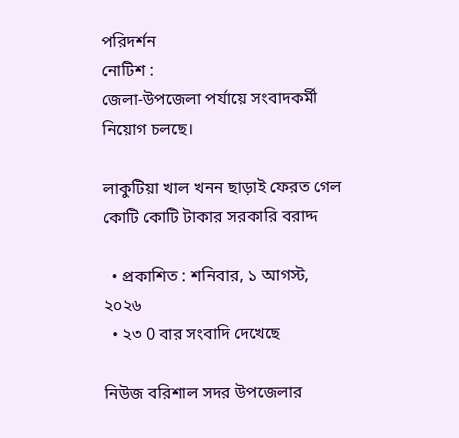পরিদর্শন
নোটিশ :
জেলা-উপজেলা পর্যায়ে সংবাদকর্মী নিয়োগ চলছে।

লাকুটিয়া খাল খনন ছাড়াই ফেরত গেল কোটি কোটি টাকার সরকারি বরাদ্দ

  • প্রকাশিত : শনিবার, ১ আগস্ট, ২০২৬
  • ২৩ 0 বার সংবাদি দেখেছে

নিউজ বরিশাল সদর উপজেলার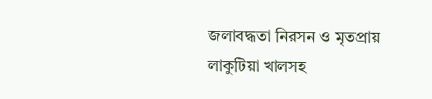জলাবদ্ধতা নিরসন ও মৃতপ্রায় লাকুটিয়া খালসহ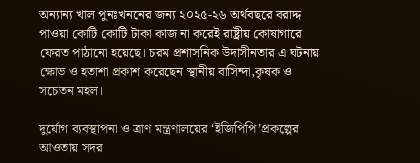অন্যান্য খাল পুনঃখননের জন্য ২০২৫-২৬ অর্থবছরে বরাদ্দ পাওয়া কোটি কোটি টাকা কাজ না করেই রাষ্ট্রীয় কোষাগারে ফেরত পাঠানো হয়েছে। চরম প্রশাসনিক উদাসীনতার এ ঘটনায় ক্ষোভ ও হতাশা প্রকাশ করেছেন স্থানীয় বাসিন্দা,কৃষক ও সচেতন মহল।

দুর্যোগ ব্যবস্থাপনা ও ত্রাণ মন্ত্রণালয়ের ‘ইজিপিপি’প্রকল্পের আওতায় সদর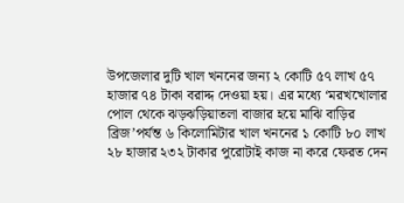উপজেলার দুটি খাল খননের জন্য ২ কোটি ৫৭ লাখ ৫৭ হাজার ৭৪ টাকা বরাদ্দ দেওয়া হয়। এর মধ্যে ‘মরখখোলার পোল থেকে ঝড়ঝড়িয়াতলা বাজার হয়ে মাঝি বাড়ির ব্রিজ’পর্যন্ত ৬ কিলোমিটার খাল খননের ১ কোটি ৮০ লাখ ২৮ হাজার ২৩২ টাকার পুরোটাই কাজ না করে ফেরত দেন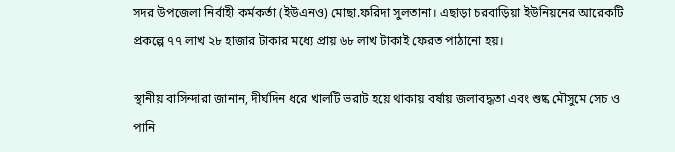সদর উপজেলা নির্বাহী কর্মকর্তা (ইউএনও) মোছা.ফরিদা সুলতানা। এছাড়া চরবাড়িয়া ইউনিয়নের আরেকটি প্রকল্পে ৭৭ লাখ ২৮ হাজার টাকার মধ্যে প্রায় ৬৮ লাখ টাকাই ফেরত পাঠানো হয়।

স্থানীয় বাসিন্দারা জানান, দীর্ঘদিন ধরে খালটি ভরাট হয়ে থাকায় বর্ষায় জলাবদ্ধতা এবং শুষ্ক মৌসুমে সেচ ও পানি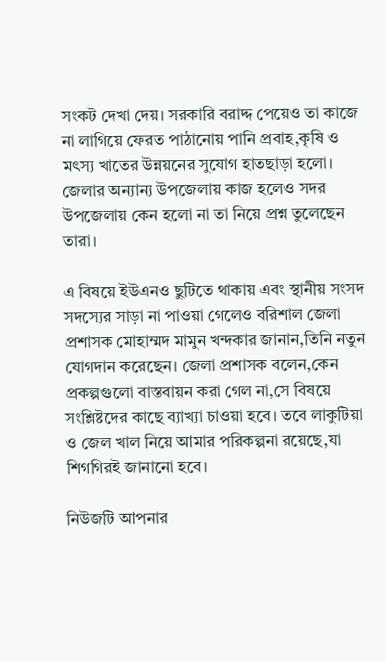সংকট দেখা দেয়। সরকারি বরাদ্দ পেয়েও তা কাজে না লাগিয়ে ফেরত পাঠানোয় পানি প্রবাহ,কৃষি ও মৎস্য খাতের উন্নয়নের সুযোগ হাতছাড়া হলো। জেলার অন্যান্য উপজেলায় কাজ হলেও সদর উপজেলায় কেন হলো না তা নিয়ে প্রশ্ন তুলেছেন তারা।

এ বিষয়ে ইউএনও ছুটিতে থাকায় এবং স্থানীয় সংসদ সদস্যের সাড়া না পাওয়া গেলেও বরিশাল জেলা প্রশাসক মোহাম্মদ মামুন খন্দকার জানান,তিনি নতুন যোগদান করেছেন। জেলা প্রশাসক বলেন,কেন প্রকল্পগুলো বাস্তবায়ন করা গেল না,সে বিষয়ে সংশ্লিষ্টদের কাছে ব্যাখ্যা চাওয়া হবে। তবে লাকুটিয়া ও জেল খাল নিয়ে আমার পরিকল্পনা রয়েছে,যা শিগগিরই জানানো হবে।

নিউজটি আপনার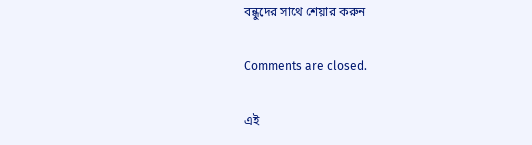বন্ধুদের সাথে শেয়ার করুন

Comments are closed.

এই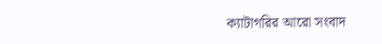ক্যাটাগরির ‍আরো সংবাদ